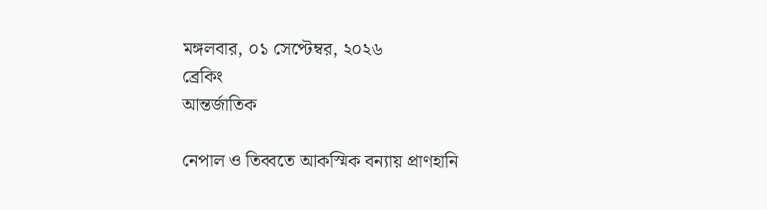মঙ্গলবার, ০১ সেপ্টেম্বর, ২০২৬
ব্রেকিং
আন্তর্জাতিক

নেপাল ও তিব্বতে আকস্মিক বন্যায় প্রাণহানি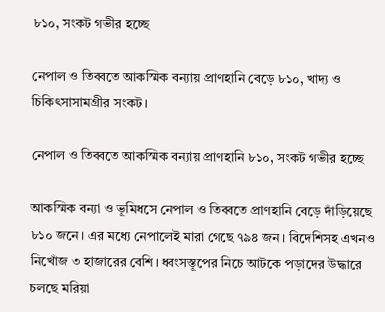৮১০, সংকট গভীর হচ্ছে

নেপাল ও তিব্বতে আকস্মিক বন্যায় প্রাণহানি বেড়ে ৮১০, খাদ্য ও চিকিৎসাসামগ্রীর সংকট।

নেপাল ও তিব্বতে আকস্মিক বন্যায় প্রাণহানি ৮১০, সংকট গভীর হচ্ছে

আকস্মিক বন্যা ও ভূমিধসে নেপাল ও তিব্বতে প্রাণহানি বেড়ে দাঁড়িয়েছে ৮১০ জনে। এর মধ্যে নেপালেই মারা গেছে ৭৯৪ জন। বিদেশিসহ এখনও নিখোঁজ ৩ হাজারের বেশি। ধ্বংসস্তূপের নিচে আটকে পড়াদের উদ্ধারে চলছে মরিয়া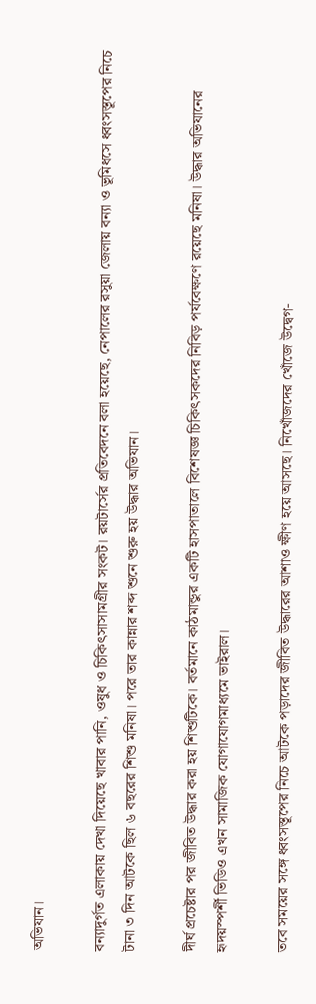অভিযান।

বন্যাদুর্গত এলাকায় দেখা দিয়েছে খাবার পানি, ওষুধ ও চিকিৎসাসামগ্রীর সংকট। রয়টার্সের প্রতিবেদনে বলা হয়েছে, নেপালের রসুয়া জেলায় বন্যা ও ভূমিধসে ধ্বংসস্তূপের নিচে টানা ৩ দিন আটকে ছিল ৬ বছরের শিশু মনিষা। পরে তার কান্নার শব্দ শুনে শুরু হয় উদ্ধার অভিযান।

দীর্ঘ প্রচেষ্টার পর জীবিত উদ্ধার করা হয় শিশুটিকে। বর্তমানে কাঠমান্ডুর একটি হাসপাতালে বিশেষজ্ঞ চিকিৎসকদের নিবিড় পর্যবেক্ষণে রয়েছে মনিষা। উদ্ধার অভিযানের হৃদয়স্পর্শী ভিডিও এখন সামাজিক যোগাযোগমাধ্যমে ভাইরাল।

তবে সময়ের সঙ্গে ধ্বংসস্তূপের নিচে আটকে পড়াদের জীবিত উদ্ধারের আশাও ক্ষীণ হয়ে আসছে। নিখোঁজদের খোঁজে উদ্বেগ-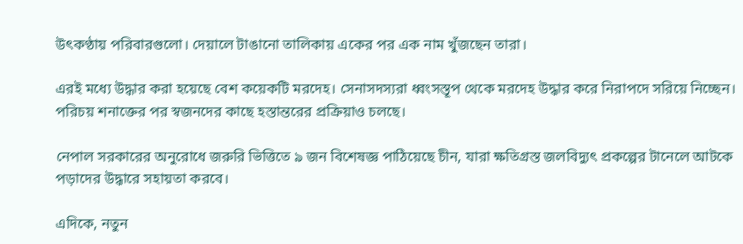উৎকণ্ঠায় পরিবারগুলো। দেয়ালে টাঙানো তালিকায় একের পর এক নাম খুঁজছেন তারা।

এরই মধ্যে উদ্ধার করা হয়েছে বেশ কয়েকটি মরদেহ। সেনাসদস্যরা ধ্বংসস্তূপ থেকে মরদেহ উদ্ধার করে নিরাপদে সরিয়ে নিচ্ছেন। পরিচয় শনাক্তের পর স্বজনদের কাছে হস্তান্তরের প্রক্রিয়াও চলছে।

নেপাল সরকারের অনুরোধে জরুরি ভিত্তিতে ৯ জন বিশেষজ্ঞ পাঠিয়েছে চীন, যারা ক্ষতিগ্রস্ত জলবিদ্যুৎ প্রকল্পের টানেলে আটকে পড়াদের উদ্ধারে সহায়তা করবে।

এদিকে, নতুন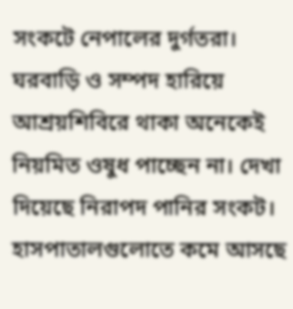সংকটে নেপালের দুর্গতরা। ঘরবাড়ি ও সম্পদ হারিয়ে আশ্রয়শিবিরে থাকা অনেকেই নিয়মিত ওষুধ পাচ্ছেন না। দেখা দিয়েছে নিরাপদ পানির সংকট। হাসপাতালগুলোতে কমে আসছে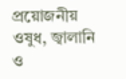প্রয়োজনীয় ওষুধ, জ্বালানি ও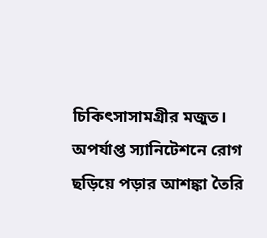চিকিৎসাসামগ্রীর মজুত। অপর্যাপ্ত স্যানিটেশনে রোগ ছড়িয়ে পড়ার আশঙ্কা তৈরি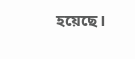হয়েছে।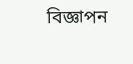বিজ্ঞাপন